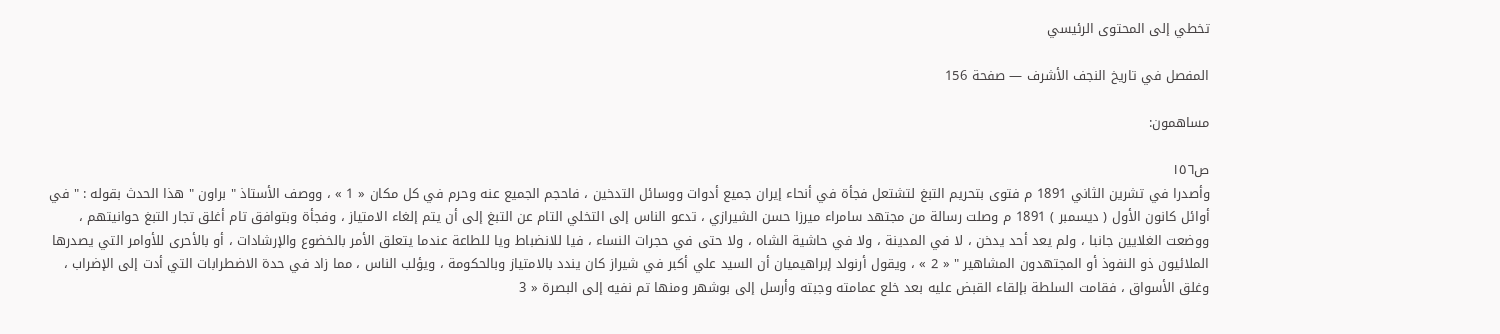تخطي إلى المحتوى الرئيسي

المفصل في تاريخ النجف الأشرف — صفحة 156

مساهمون:

ص١٥٦
وأصدرا في تشرين الثاني 1891 م فتوى بتحريم التبغ لتشتعل فجأة في أنحاء إيران جميع أدوات ووسائل التدخين ، فاحجم الجميع عنه وحرم في كل مكان « 1 » ، ووصف الأستاذ " براون " هذا الحدث بقوله : " في أوائل كانون الأول ( ديسمبر ) 1891 م وصلت رسالة من مجتهد سامراء ميرزا حسن الشيرازي ، تدعو الناس إلى التخلي التام عن التبغ إلى أن يتم إلغاء الامتياز ، وفجأة وبتوافق تام أغلق تجار التبغ حوانيتهم ، ووضعت الغلايين جانبا ، ولم يعد أحد يدخن ، لا في المدينة ، ولا في حاشية الشاه ، ولا حتى في حجرات النساء ، فيا للانضباط ويا للطاعة عندما يتعلق الأمر بالخضوع والإرشادات ، أو بالأحرى للأوامر التي يصدرها الملائيون ذو النفوذ أو المجتهدون المشاهير " « 2 » ، ويقول أرنولد إبراهيميان أن السيد علي أكبر في شيراز كان يندد بالامتياز وبالحكومة ، ويؤلب الناس ، مما زاد في حدة الاضطرابات التي أدت إلى الإضراب ، وغلق الأسواق ، فقامت السلطة بإلقاء القبض عليه بعد خلع عمامته وجبته وأرسل إلى بوشهر ومنها تم نفيه إلى البصرة « 3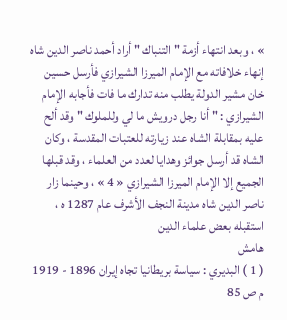» ، وبعد انتهاء أزمة " التنباك " أراد أحمد ناصر الدين شاه إنهاء خلافاته مع الإمام الميرزا الشيرازي فأرسل حسين خان مشير الدولة يطلب منه تدارك ما فات فأجابه الإمام الشيرازي : " أنا رجل درويش ما لي وللملوك " وقد ألح عليه بمقابلة الشاه عند زيارته للعتبات المقدسة ، وكان الشاه قد أرسل جوائز وهدايا لعدد من العلماء ، وقد قبلها الجميع إلا الإمام الميرزا الشيرازي « 4 » ، وحينما زار ناصر الدين شاه مدينة النجف الأشرف عام 1287 ه ، استقبله بعض علماء الدين
هامش
( 1 ) البديري : سياسة بريطانيا تجاه إيران 1896 - 1919 م ص 85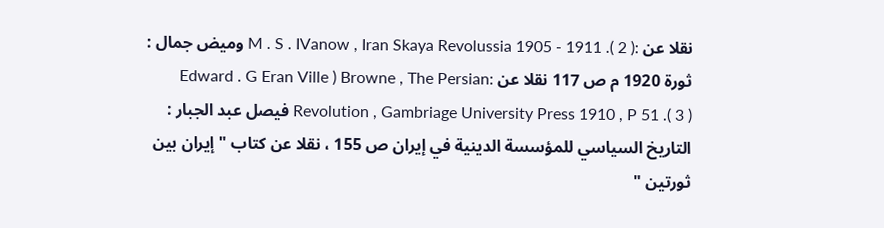نقلا عن :M . S . IVanow , Iran Skaya Revolussia 1905 - 1911 .( 2 ) وميض جمال : ثورة 1920 م ص 117 نقلا عن :Edward . G Eran Ville ) Browne , The Persian Revolution , Gambriage University Press 1910 , P 51 .( 3 ) فيصل عبد الجبار : التاريخ السياسي للمؤسسة الدينية في إيران ص 155 ، نقلا عن كتاب " إيران بين ثورتين "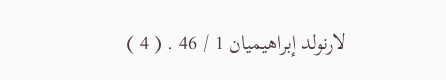لارنولد إبراهيميان 1 / 46 . ( 4 )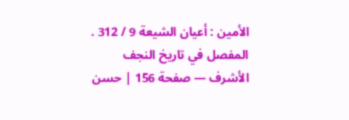الأمين : أعيان الشيعة 9 / 312 .
المفصل في تاريخ النجف الأشرف — صفحة 156 | حسن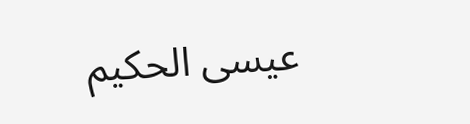عيسى الحكيم